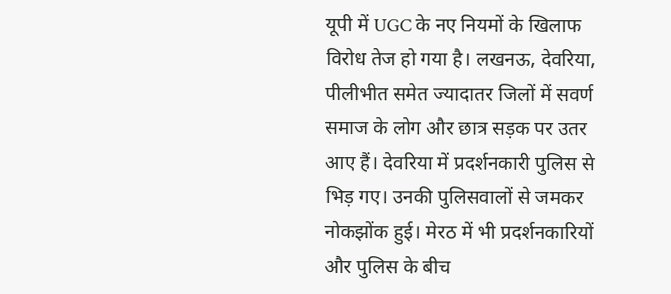यूपी में UGC के नए नियमों के खिलाफ विरोध तेज हो गया है। लखनऊ, देवरिया, पीलीभीत समेत ज्यादातर जिलों में सवर्ण समाज के लोग और छात्र सड़क पर उतर आए हैं। देवरिया में प्रदर्शनकारी पुलिस से भिड़ गए। उनकी पुलिसवालों से जमकर नोकझोंक हुई। मेरठ में भी प्रदर्शनकारियों और पुलिस के बीच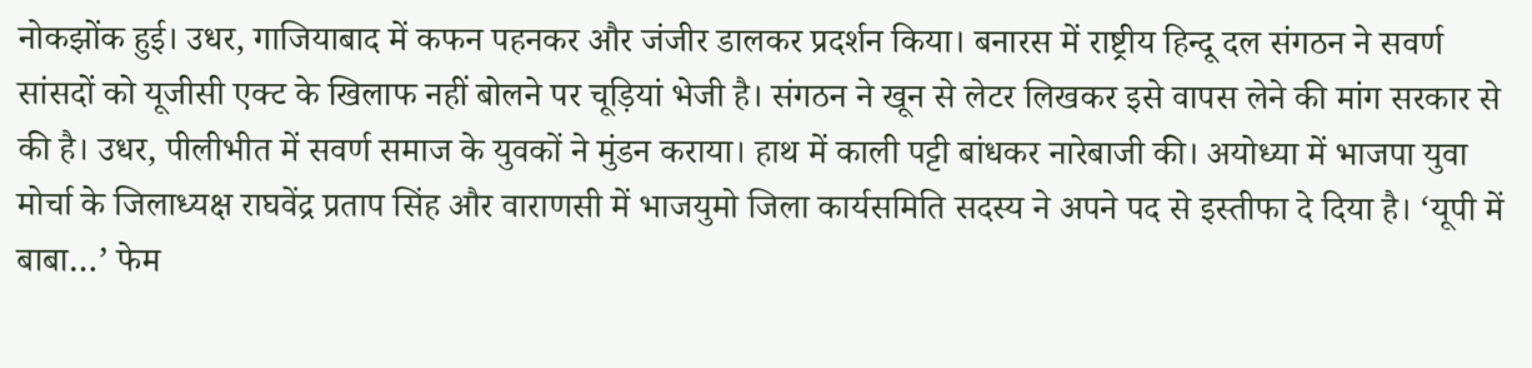नोकझोंक हुई। उधर, गाजियाबाद में कफन पहनकर और जंजीर डालकर प्रदर्शन किया। बनारस में राष्ट्रीय हिन्दू दल संगठन ने सवर्ण सांसदों को यूजीसी एक्ट के खिलाफ नहीं बोलने पर चूड़ियां भेजी है। संगठन ने खून से लेटर लिखकर इसे वापस लेने की मांग सरकार से की है। उधर, पीलीभीत में सवर्ण समाज के युवकों ने मुंडन कराया। हाथ में काली पट्टी बांधकर नारेबाजी की। अयोध्या में भाजपा युवा मोर्चा के जिलाध्यक्ष राघवेंद्र प्रताप सिंह और वाराणसी में भाजयुमो जिला कार्यसमिति सदस्य ने अपने पद से इस्तीफा दे दिया है। ‘यूपी में बाबा…’ फेम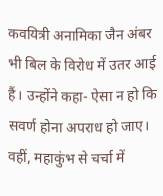कवयित्री अनामिका जैन अंबर भी बिल के विरोध में उतर आई हैं। उन्होंने कहा- ऐसा न हो कि सवर्ण होना अपराध हो जाए। वहीं, महाकुंभ से चर्चा में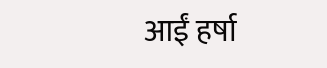आईं हर्षा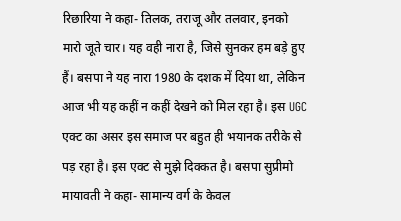रिछारिया ने कहा- तिलक, तराजू और तलवार, इनको मारो जूते चार। यह वही नारा है, जिसे सुनकर हम बड़े हुए हैं। बसपा ने यह नारा 1980 के दशक में दिया था, लेकिन आज भी यह कहीं न कहीं देखने को मिल रहा है। इस UGC एक्ट का असर इस समाज पर बहुत ही भयानक तरीके से पड़ रहा है। इस एक्ट से मुझे दिक्कत है। बसपा सुप्रीमो मायावती ने कहा- सामान्य वर्ग के केवल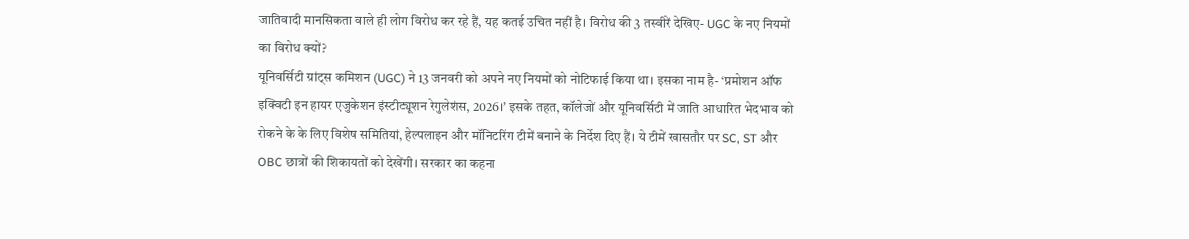जातिवादी मानसिकता वाले ही लोग विरोध कर रहे हैं, यह कतई उचित नहीं है। विरोध की 3 तस्वीरें देखिए- UGC के नए नियमों का विरोध क्यों?
यूनिवर्सिटी ग्रांट्स कमिशन (UGC) ने 13 जनवरी को अपने नए नियमों को नोटिफाई किया था। इसका नाम है- ‘प्रमोशन ऑफ इक्विटी इन हायर एजुकेशन इंस्टीट्यूशन रेगुलेशंस, 2026।’ इसके तहत, कॉलेजों और यूनिवर्सिटी में जाति आधारित भेदभाव को रोकने के के लिए विशेष समितियां, हेल्पलाइन और मॉनिटरिंग टीमें बनाने के निर्देश दिए हैं। ये टीमें खासतौर पर SC, ST और OBC छात्रों की शिकायतों को देखेंगी। सरकार का कहना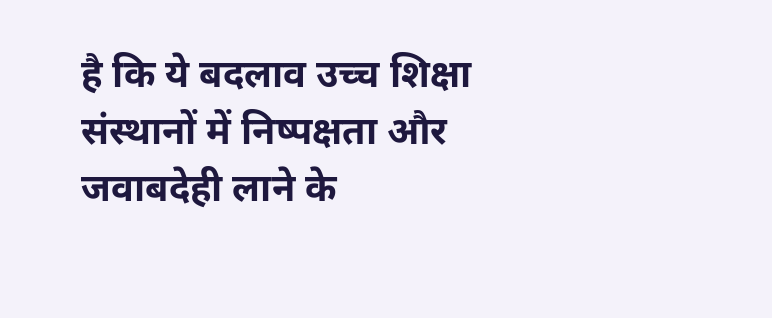है कि ये बदलाव उच्च शिक्षा संस्थानों में निष्पक्षता और जवाबदेही लाने के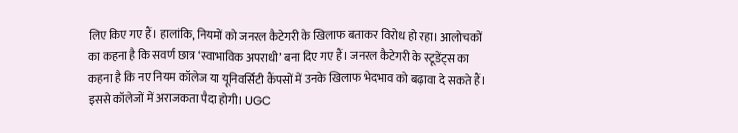लिए किए गए हैं। हालांकि, नियमों को जनरल कैटेगरी के खिलाफ बताकर विरोध हो रहा। आलोचकों का कहना है कि सवर्ण छात्र ‘स्वाभाविक अपराधी’ बना दिए गए हैं। जनरल कैटेगरी के स्टूडेंट्स का कहना है कि नए नियम कॉलेज या यूनिवर्सिटी कैंपसों में उनके खिलाफ भेदभाव को बढ़ावा दे सकते हैं। इससे कॉलेजों में अराजकता पैदा होगी। UGC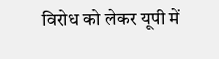विरोध को लेकर यूपी में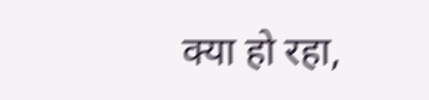क्या हो रहा,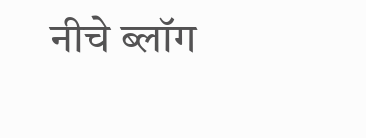नीचे ब्लॉग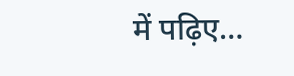में पढ़िए…